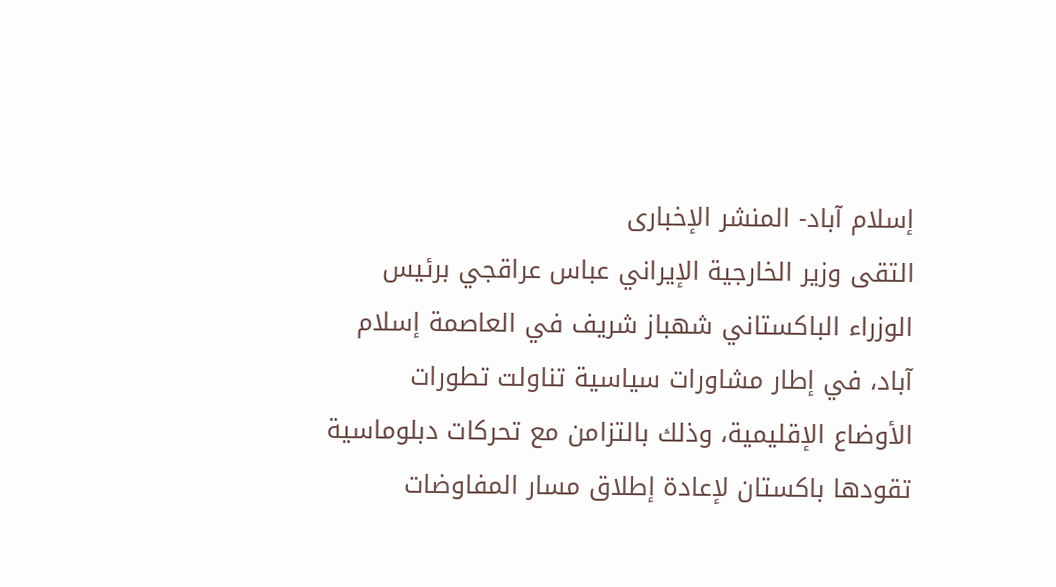إسلام آباد- المنشر الإخبارى
التقى وزير الخارجية الإيراني عباس عراقجي برئيس الوزراء الباكستاني شهباز شريف في العاصمة إسلام آباد، في إطار مشاورات سياسية تناولت تطورات الأوضاع الإقليمية، وذلك بالتزامن مع تحركات دبلوماسية تقودها باكستان لإعادة إطلاق مسار المفاوضات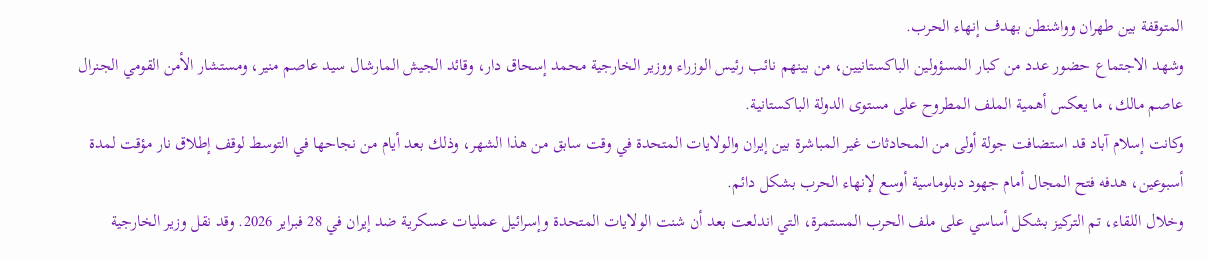المتوقفة بين طهران وواشنطن بهدف إنهاء الحرب.
وشهد الاجتماع حضور عدد من كبار المسؤولين الباكستانيين، من بينهم نائب رئيس الوزراء ووزير الخارجية محمد إسحاق دار، وقائد الجيش المارشال سيد عاصم منير، ومستشار الأمن القومي الجنرال عاصم مالك، ما يعكس أهمية الملف المطروح على مستوى الدولة الباكستانية.
وكانت إسلام آباد قد استضافت جولة أولى من المحادثات غير المباشرة بين إيران والولايات المتحدة في وقت سابق من هذا الشهر، وذلك بعد أيام من نجاحها في التوسط لوقف إطلاق نار مؤقت لمدة أسبوعين، هدفه فتح المجال أمام جهود دبلوماسية أوسع لإنهاء الحرب بشكل دائم.
وخلال اللقاء، تم التركيز بشكل أساسي على ملف الحرب المستمرة، التي اندلعت بعد أن شنت الولايات المتحدة وإسرائيل عمليات عسكرية ضد إيران في 28 فبراير 2026. وقد نقل وزير الخارجية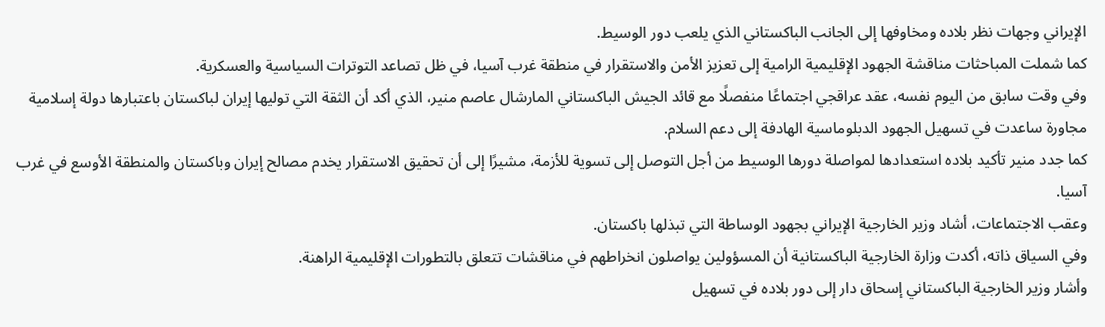الإيراني وجهات نظر بلاده ومخاوفها إلى الجانب الباكستاني الذي يلعب دور الوسيط.
كما شملت المباحثات مناقشة الجهود الإقليمية الرامية إلى تعزيز الأمن والاستقرار في منطقة غرب آسيا، في ظل تصاعد التوترات السياسية والعسكرية.
وفي وقت سابق من اليوم نفسه، عقد عراقجي اجتماعًا منفصلًا مع قائد الجيش الباكستاني المارشال عاصم منير، الذي أكد أن الثقة التي توليها إيران لباكستان باعتبارها دولة إسلامية مجاورة ساعدت في تسهيل الجهود الدبلوماسية الهادفة إلى دعم السلام.
كما جدد منير تأكيد بلاده استعدادها لمواصلة دورها الوسيط من أجل التوصل إلى تسوية للأزمة، مشيرًا إلى أن تحقيق الاستقرار يخدم مصالح إيران وباكستان والمنطقة الأوسع في غرب آسيا.
وعقب الاجتماعات، أشاد وزير الخارجية الإيراني بجهود الوساطة التي تبذلها باكستان.
وفي السياق ذاته، أكدت وزارة الخارجية الباكستانية أن المسؤولين يواصلون انخراطهم في مناقشات تتعلق بالتطورات الإقليمية الراهنة.
وأشار وزير الخارجية الباكستاني إسحاق دار إلى دور بلاده في تسهيل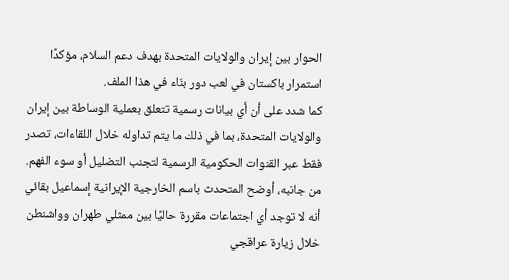الحوار بين إيران والولايات المتحدة بهدف دعم السلام، مؤكدًا استمرار باكستان في لعب دور بنّاء في هذا الملف.
كما شدد على أن أي بيانات رسمية تتعلق بعملية الوساطة بين إيران والولايات المتحدة، بما في ذلك ما يتم تداوله خلال اللقاءات، تصدر فقط عبر القنوات الحكومية الرسمية لتجنب التضليل أو سوء الفهم.
من جانبه، أوضح المتحدث باسم الخارجية الإيرانية إسماعيل بقائي أنه لا توجد أي اجتماعات مقررة حاليًا بين ممثلي طهران وواشنطن خلال زيارة عراقجي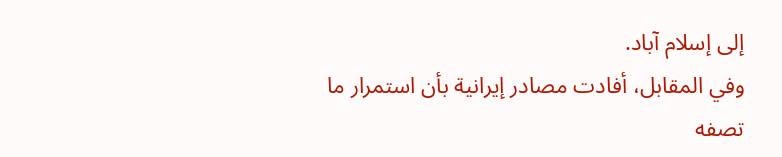إلى إسلام آباد.
وفي المقابل، أفادت مصادر إيرانية بأن استمرار ما تصفه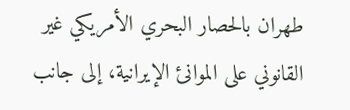طهران بالحصار البحري الأمريكي غير القانوني على الموانئ الإيرانية، إلى جانب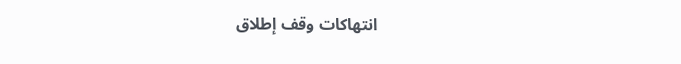انتهاكات وقف إطلاق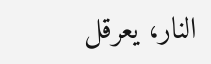النار، يعرقل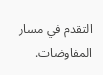التقدم في مسار المفاوضات.